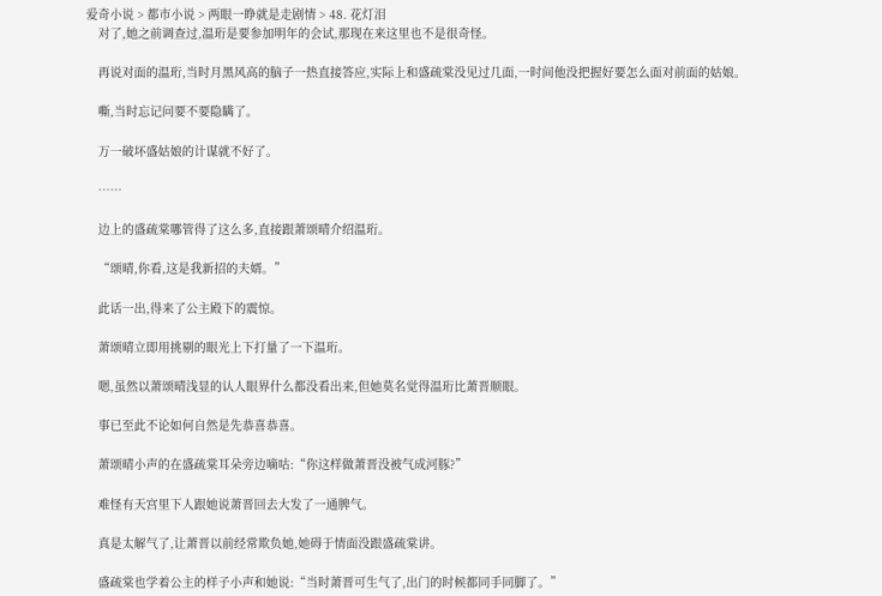爱奇小说 > 都市小说 > 两眼一睁就是走剧情 > 48. 花灯泪
    对了,她之前调查过,温珩是要参加明年的会试,那现在来这里也不是很奇怪。

    再说对面的温珩,当时月黑风高的脑子一热直接答应,实际上和盛疏棠没见过几面,一时间他没把握好要怎么面对前面的姑娘。

    嘶,当时忘记问要不要隐瞒了。

    万一破坏盛姑娘的计谋就不好了。

    ……

    边上的盛疏棠哪管得了这么多,直接跟萧颂晴介绍温珩。

    “颂晴,你看,这是我新招的夫婿。”

    此话一出,得来了公主殿下的震惊。

    萧颂晴立即用挑剔的眼光上下打量了一下温珩。

    嗯,虽然以萧颂晴浅显的认人眼界什么都没看出来,但她莫名觉得温珩比萧晋顺眼。

    事已至此不论如何自然是先恭喜恭喜。

    萧颂晴小声的在盛疏棠耳朵旁边嘀咕:“你这样做萧晋没被气成河豚?”

    难怪有天宫里下人跟她说萧晋回去大发了一通脾气。

    真是太解气了,让萧晋以前经常欺负她,她碍于情面没跟盛疏棠讲。

    盛疏棠也学着公主的样子小声和她说:“当时萧晋可生气了,出门的时候都同手同脚了。”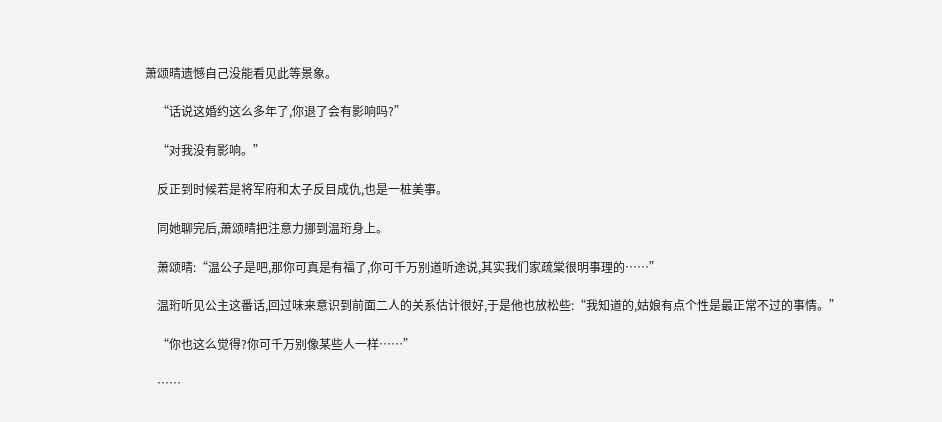萧颂晴遗憾自己没能看见此等景象。

    “话说这婚约这么多年了,你退了会有影响吗?”

    “对我没有影响。”

    反正到时候若是将军府和太子反目成仇,也是一桩美事。

    同她聊完后,萧颂晴把注意力挪到温珩身上。

    萧颂晴:“温公子是吧,那你可真是有福了,你可千万别道听途说,其实我们家疏棠很明事理的……”

    温珩听见公主这番话,回过味来意识到前面二人的关系估计很好,于是他也放松些:“我知道的,姑娘有点个性是最正常不过的事情。”

    “你也这么觉得?你可千万别像某些人一样……”

    ……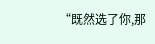“既然选了你,那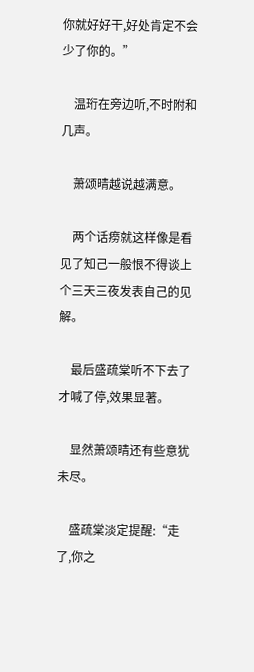你就好好干,好处肯定不会少了你的。”

    温珩在旁边听,不时附和几声。

    萧颂晴越说越满意。

    两个话痨就这样像是看见了知己一般恨不得谈上个三天三夜发表自己的见解。

    最后盛疏棠听不下去了才喊了停,效果显著。

    显然萧颂晴还有些意犹未尽。

    盛疏棠淡定提醒:“走了,你之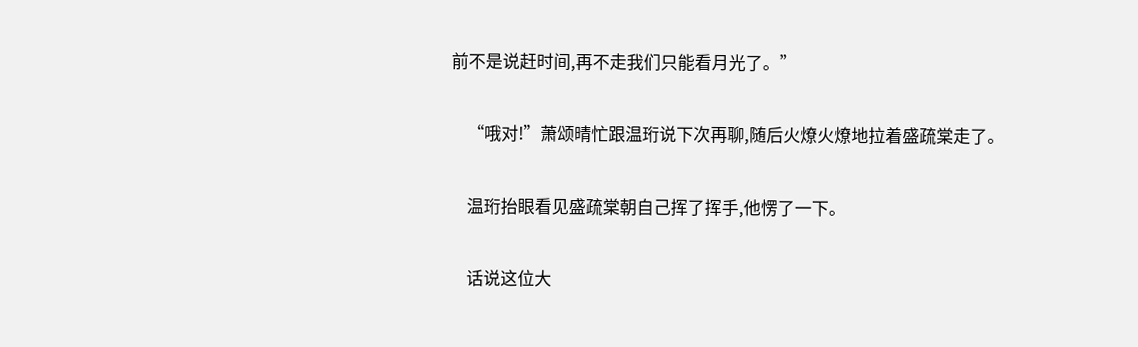前不是说赶时间,再不走我们只能看月光了。”

    “哦对!”萧颂晴忙跟温珩说下次再聊,随后火燎火燎地拉着盛疏棠走了。

    温珩抬眼看见盛疏棠朝自己挥了挥手,他愣了一下。

    话说这位大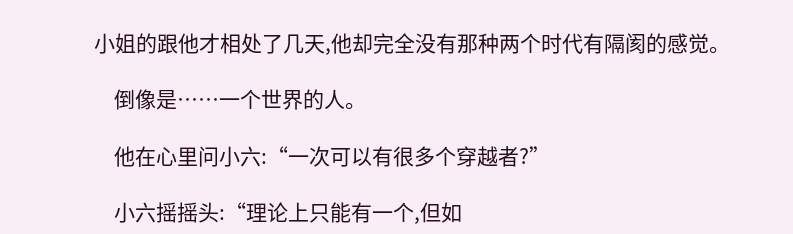小姐的跟他才相处了几天,他却完全没有那种两个时代有隔阂的感觉。

    倒像是……一个世界的人。

    他在心里问小六:“一次可以有很多个穿越者?”

    小六摇摇头:“理论上只能有一个,但如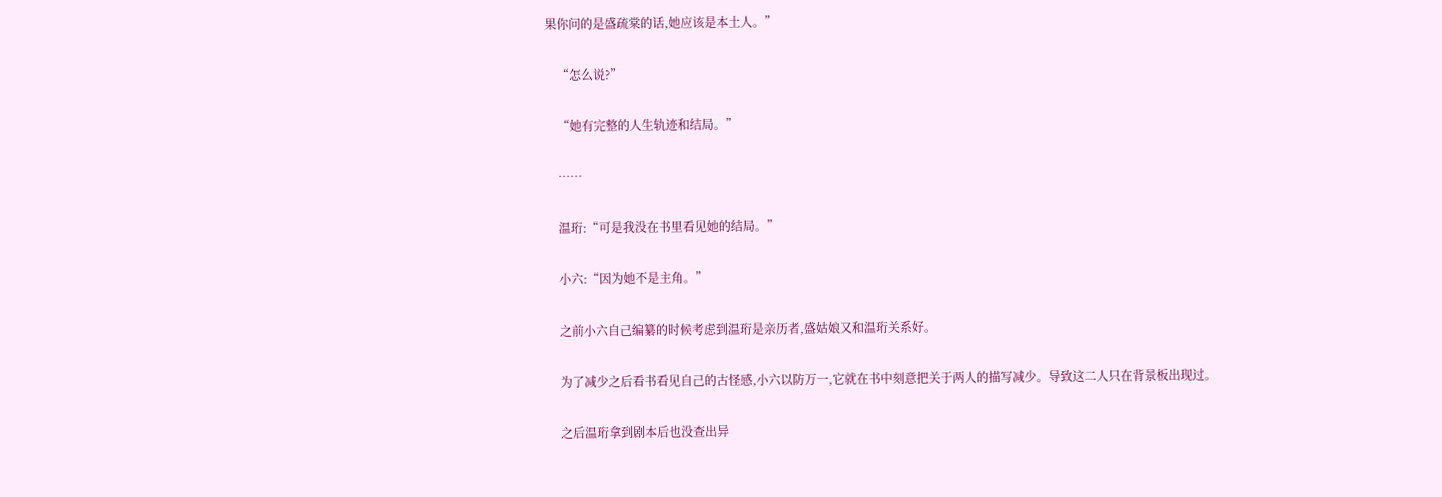果你问的是盛疏棠的话,她应该是本土人。”

    “怎么说?”

    “她有完整的人生轨迹和结局。”

    ……

    温珩:“可是我没在书里看见她的结局。”

    小六:“因为她不是主角。”

    之前小六自己编纂的时候考虑到温珩是亲历者,盛姑娘又和温珩关系好。

    为了减少之后看书看见自己的古怪感,小六以防万一,它就在书中刻意把关于两人的描写减少。导致这二人只在背景板出现过。

    之后温珩拿到剧本后也没查出异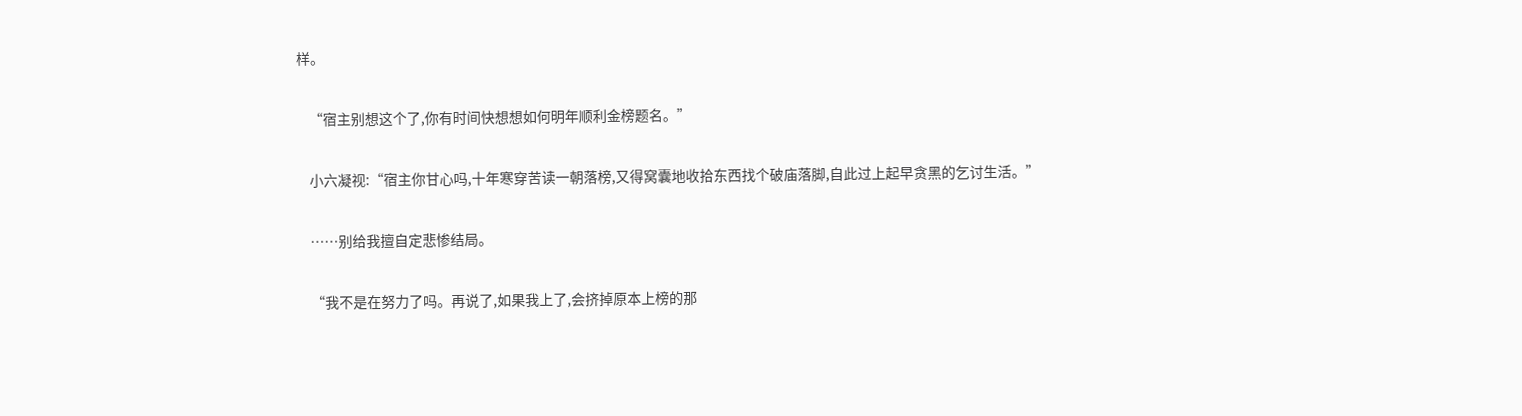样。

    “宿主别想这个了,你有时间快想想如何明年顺利金榜题名。”

    小六凝视:“宿主你甘心吗,十年寒穿苦读一朝落榜,又得窝囊地收拾东西找个破庙落脚,自此过上起早贪黑的乞讨生活。”

    ……别给我擅自定悲惨结局。

    “我不是在努力了吗。再说了,如果我上了,会挤掉原本上榜的那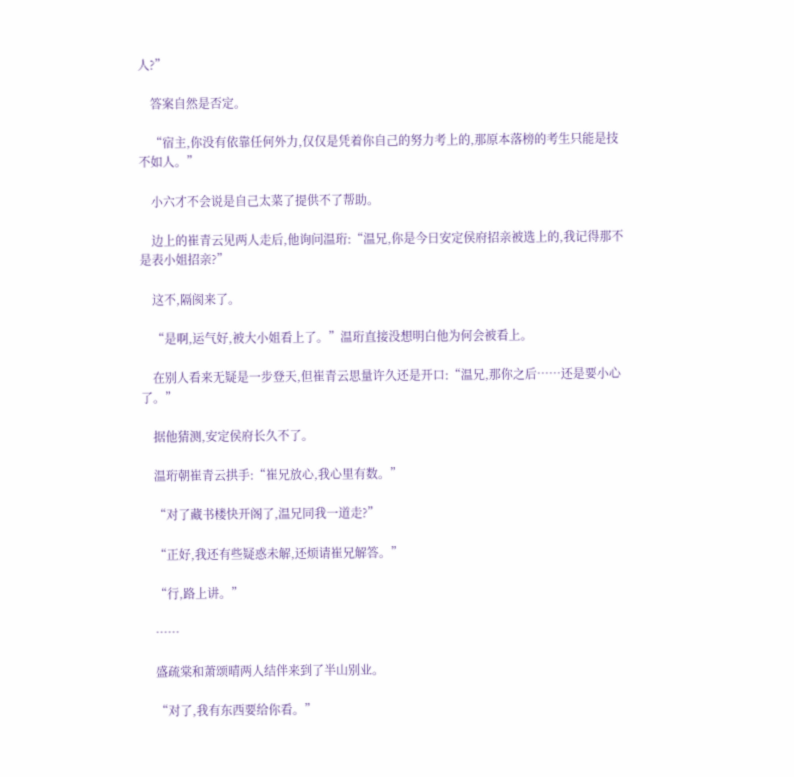人?”

    答案自然是否定。

    “宿主,你没有依靠任何外力,仅仅是凭着你自己的努力考上的,那原本落榜的考生只能是技不如人。”

    小六才不会说是自己太菜了提供不了帮助。

    边上的崔青云见两人走后,他询问温珩:“温兄,你是今日安定侯府招亲被选上的,我记得那不是表小姐招亲?”

    这不,隔阂来了。

    “是啊,运气好,被大小姐看上了。”温珩直接没想明白他为何会被看上。

    在别人看来无疑是一步登天,但崔青云思量许久还是开口:“温兄,那你之后……还是要小心了。”

    据他猜测,安定侯府长久不了。

    温珩朝崔青云拱手:“崔兄放心,我心里有数。”

    “对了藏书楼快开阁了,温兄同我一道走?”

    “正好,我还有些疑惑未解,还烦请崔兄解答。”

    “行,路上讲。”

    ……

    盛疏棠和萧颂晴两人结伴来到了半山别业。

    “对了,我有东西要给你看。”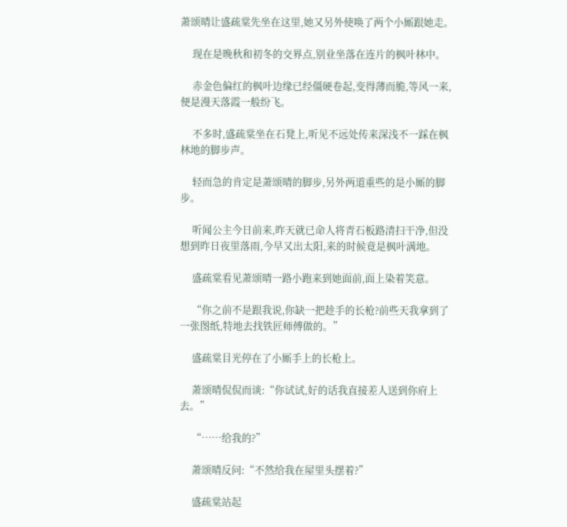萧颂晴让盛疏棠先坐在这里,她又另外使唤了两个小厮跟她走。

    现在是晚秋和初冬的交界点,别业坐落在连片的枫叶林中。

    赤金色偏红的枫叶边缘已经僵硬卷起,变得薄而脆,等风一来,便是漫天落霞一般纷飞。

    不多时,盛疏棠坐在石凳上,听见不远处传来深浅不一踩在枫林地的脚步声。

    轻而急的肯定是萧颂晴的脚步,另外两道重些的是小厮的脚步。

    听闻公主今日前来,昨天就已命人将青石板路清扫干净,但没想到昨日夜里落雨,今早又出太阳,来的时候竟是枫叶满地。

    盛疏棠看见萧颂晴一路小跑来到她面前,面上染着笑意。

    “你之前不是跟我说,你缺一把趁手的长枪?前些天我拿到了一张图纸,特地去找铁匠师傅做的。”

    盛疏棠目光停在了小厮手上的长枪上。

    萧颂晴侃侃而谈:“你试试,好的话我直接差人送到你府上去。”

    “……给我的?”

    萧颂晴反问:“不然给我在屋里头摆着?”

    盛疏棠站起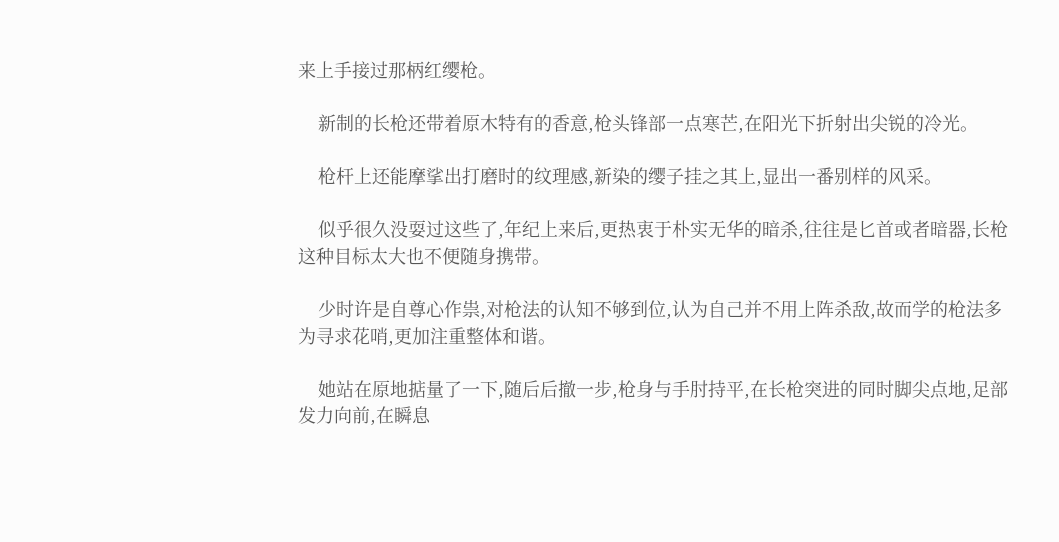来上手接过那柄红缨枪。

    新制的长枪还带着原木特有的香意,枪头锋部一点寒芒,在阳光下折射出尖锐的冷光。

    枪杆上还能摩挲出打磨时的纹理感,新染的缨子挂之其上,显出一番别样的风采。

    似乎很久没耍过这些了,年纪上来后,更热衷于朴实无华的暗杀,往往是匕首或者暗器,长枪这种目标太大也不便随身携带。

    少时许是自尊心作祟,对枪法的认知不够到位,认为自己并不用上阵杀敌,故而学的枪法多为寻求花哨,更加注重整体和谐。

    她站在原地掂量了一下,随后后撤一步,枪身与手肘持平,在长枪突进的同时脚尖点地,足部发力向前,在瞬息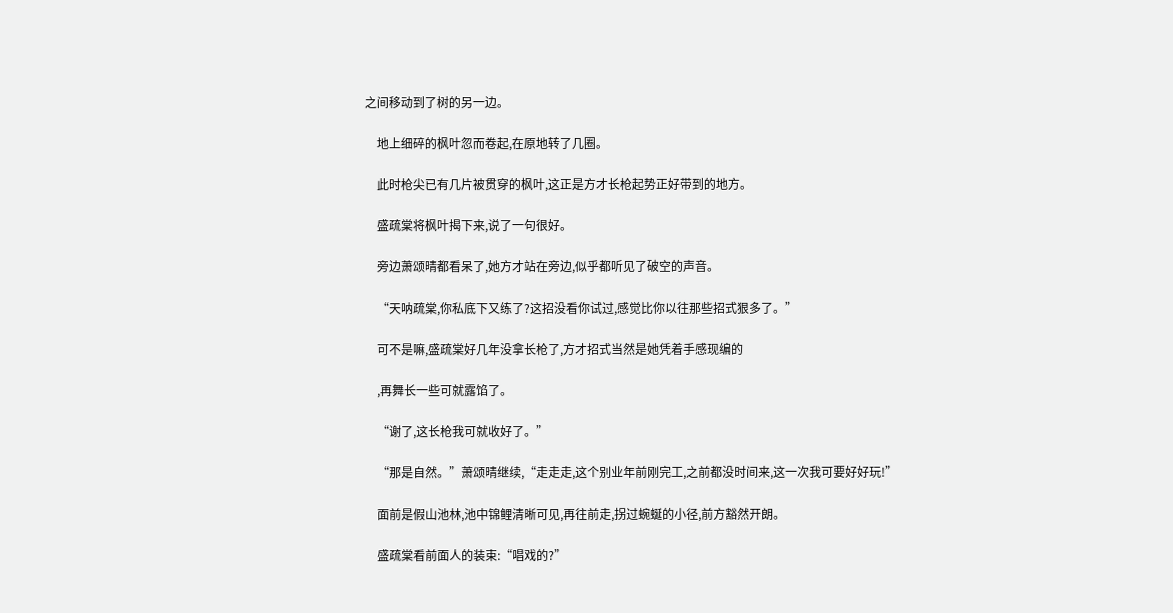之间移动到了树的另一边。

    地上细碎的枫叶忽而卷起,在原地转了几圈。

    此时枪尖已有几片被贯穿的枫叶,这正是方才长枪起势正好带到的地方。

    盛疏棠将枫叶揭下来,说了一句很好。

    旁边萧颂晴都看呆了,她方才站在旁边,似乎都听见了破空的声音。

    “天呐疏棠,你私底下又练了?这招没看你试过,感觉比你以往那些招式狠多了。”

    可不是嘛,盛疏棠好几年没拿长枪了,方才招式当然是她凭着手感现编的

    ,再舞长一些可就露馅了。

    “谢了,这长枪我可就收好了。”

    “那是自然。”萧颂晴继续,“走走走,这个别业年前刚完工,之前都没时间来,这一次我可要好好玩!”

    面前是假山池林,池中锦鲤清晰可见,再往前走,拐过蜿蜒的小径,前方豁然开朗。

    盛疏棠看前面人的装束:“唱戏的?”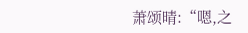萧颂晴:“嗯,之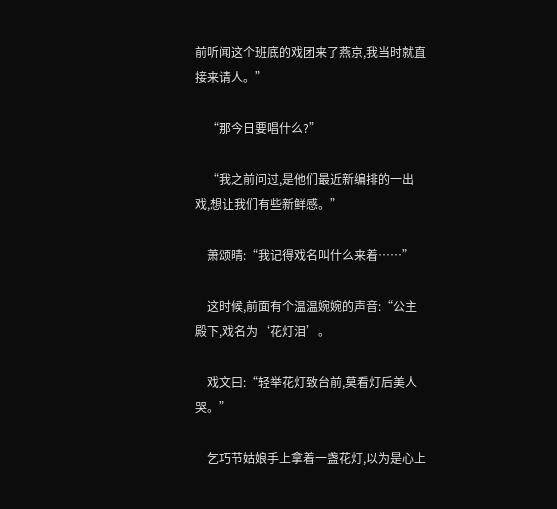前听闻这个班底的戏团来了燕京,我当时就直接来请人。”

    “那今日要唱什么?”

    “我之前问过,是他们最近新编排的一出戏,想让我们有些新鲜感。”

    萧颂晴:“我记得戏名叫什么来着……”

    这时候,前面有个温温婉婉的声音:“公主殿下,戏名为‘花灯泪’。

    戏文曰:“轻举花灯致台前,莫看灯后美人哭。”

    乞巧节姑娘手上拿着一盏花灯,以为是心上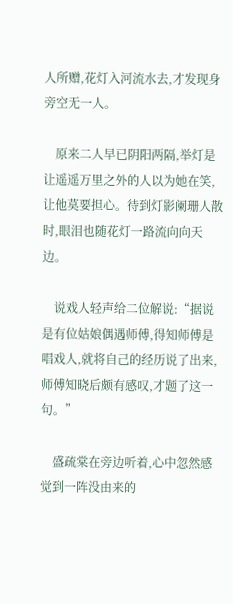人所赠,花灯入河流水去,才发现身旁空无一人。

    原来二人早已阴阳两隔,举灯是让遥遥万里之外的人以为她在笑,让他莫要担心。待到灯影阑珊人散时,眼泪也随花灯一路流向向天边。

    说戏人轻声给二位解说:“据说是有位姑娘偶遇师傅,得知师傅是唱戏人,就将自己的经历说了出来,师傅知晓后颇有感叹,才题了这一句。”

    盛疏棠在旁边听着,心中忽然感觉到一阵没由来的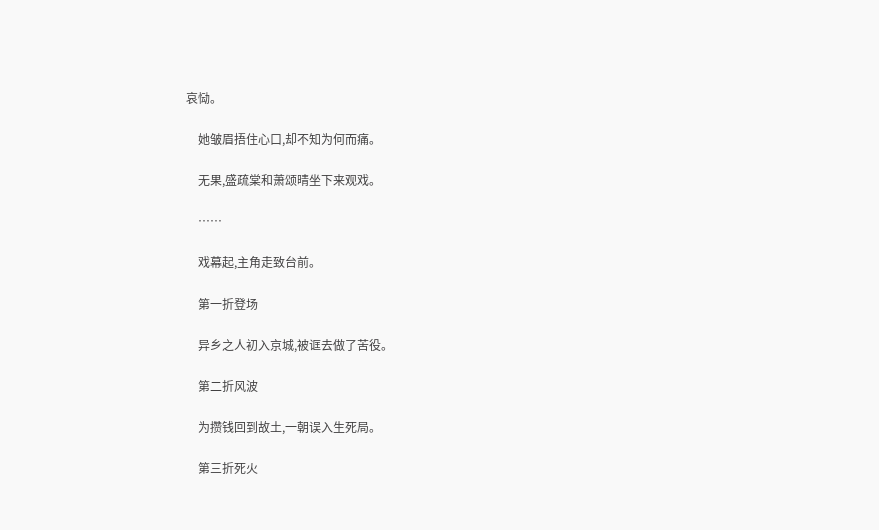哀恸。

    她皱眉捂住心口,却不知为何而痛。

    无果,盛疏棠和萧颂晴坐下来观戏。

    ……

    戏幕起,主角走致台前。

    第一折登场

    异乡之人初入京城,被诓去做了苦役。

    第二折风波

    为攒钱回到故土,一朝误入生死局。

    第三折死火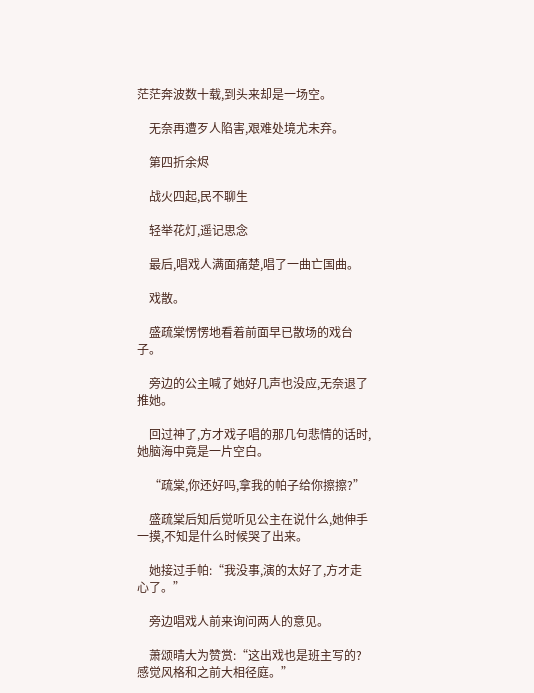茫茫奔波数十载,到头来却是一场空。

    无奈再遭歹人陷害,艰难处境尤未弃。

    第四折余烬

    战火四起,民不聊生

    轻举花灯,遥记思念

    最后,唱戏人满面痛楚,唱了一曲亡国曲。

    戏散。

    盛疏棠愣愣地看着前面早已散场的戏台子。

    旁边的公主喊了她好几声也没应,无奈退了推她。

    回过神了,方才戏子唱的那几句悲情的话时,她脑海中竟是一片空白。

    “疏棠,你还好吗,拿我的帕子给你擦擦?”

    盛疏棠后知后觉听见公主在说什么,她伸手一摸,不知是什么时候哭了出来。

    她接过手帕:“我没事,演的太好了,方才走心了。”

    旁边唱戏人前来询问两人的意见。

    萧颂晴大为赞赏:“这出戏也是班主写的?感觉风格和之前大相径庭。”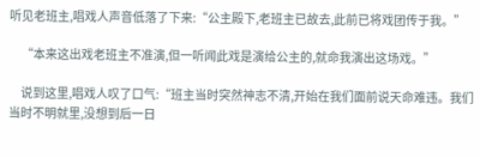听见老班主,唱戏人声音低落了下来:“公主殿下,老班主已故去,此前已将戏团传于我。”

    “本来这出戏老班主不准演,但一听闻此戏是演给公主的,就命我演出这场戏。”

    说到这里,唱戏人叹了口气:“班主当时突然神志不清,开始在我们面前说天命难违。我们当时不明就里,没想到后一日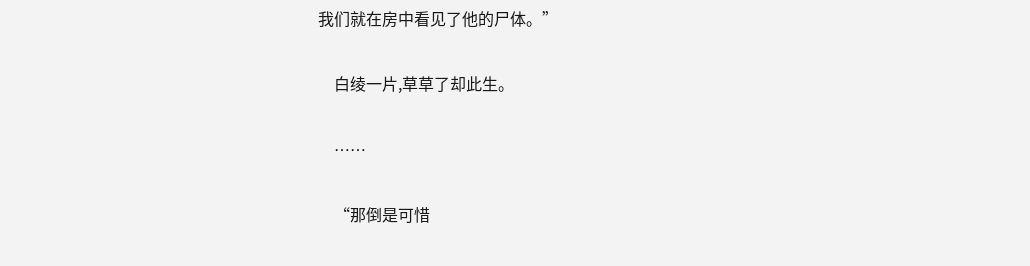我们就在房中看见了他的尸体。”

    白绫一片,草草了却此生。

    ……

    “那倒是可惜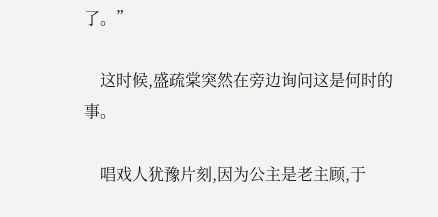了。”

    这时候,盛疏棠突然在旁边询问这是何时的事。

    唱戏人犹豫片刻,因为公主是老主顾,于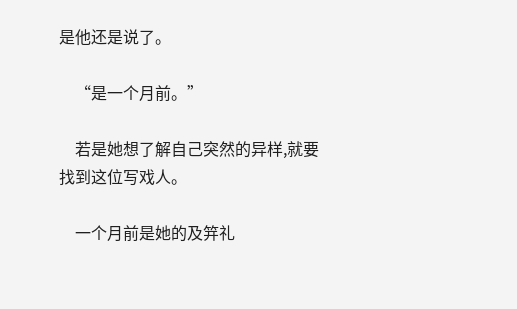是他还是说了。

    “是一个月前。”

    若是她想了解自己突然的异样,就要找到这位写戏人。

    一个月前是她的及笄礼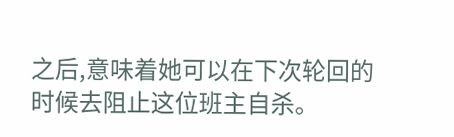之后,意味着她可以在下次轮回的时候去阻止这位班主自杀。